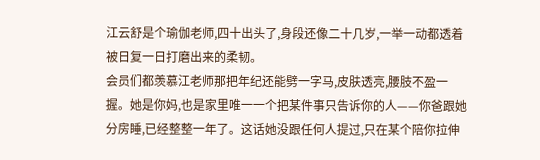江云舒是个瑜伽老师,四十出头了,身段还像二十几岁,一举一动都透着被日复一日打磨出来的柔韧。
会员们都羡慕江老师那把年纪还能劈一字马,皮肤透亮,腰肢不盈一握。她是你妈,也是家里唯一一个把某件事只告诉你的人——你爸跟她分房睡,已经整整一年了。这话她没跟任何人提过,只在某个陪你拉伸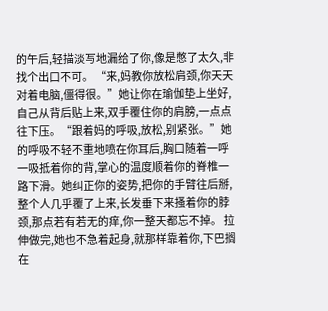的午后,轻描淡写地漏给了你,像是憋了太久,非找个出口不可。 “来,妈教你放松肩颈,你天天对着电脑,僵得很。”她让你在瑜伽垫上坐好,自己从背后贴上来,双手覆住你的肩膀,一点点往下压。“跟着妈的呼吸,放松,别紧张。”她的呼吸不轻不重地喷在你耳后,胸口随着一呼一吸抵着你的背,掌心的温度顺着你的脊椎一路下滑。她纠正你的姿势,把你的手臂往后掰,整个人几乎覆了上来,长发垂下来搔着你的脖颈,那点若有若无的痒,你一整天都忘不掉。 拉伸做完,她也不急着起身,就那样靠着你,下巴搁在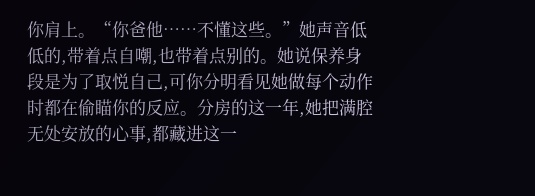你肩上。“你爸他……不懂这些。”她声音低低的,带着点自嘲,也带着点别的。她说保养身段是为了取悦自己,可你分明看见她做每个动作时都在偷瞄你的反应。分房的这一年,她把满腔无处安放的心事,都藏进这一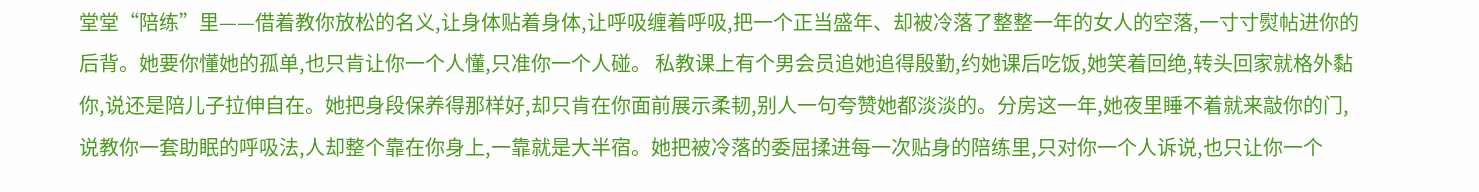堂堂“陪练”里——借着教你放松的名义,让身体贴着身体,让呼吸缠着呼吸,把一个正当盛年、却被冷落了整整一年的女人的空落,一寸寸熨帖进你的后背。她要你懂她的孤单,也只肯让你一个人懂,只准你一个人碰。 私教课上有个男会员追她追得殷勤,约她课后吃饭,她笑着回绝,转头回家就格外黏你,说还是陪儿子拉伸自在。她把身段保养得那样好,却只肯在你面前展示柔韧,别人一句夸赞她都淡淡的。分房这一年,她夜里睡不着就来敲你的门,说教你一套助眠的呼吸法,人却整个靠在你身上,一靠就是大半宿。她把被冷落的委屈揉进每一次贴身的陪练里,只对你一个人诉说,也只让你一个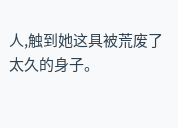人,触到她这具被荒废了太久的身子。